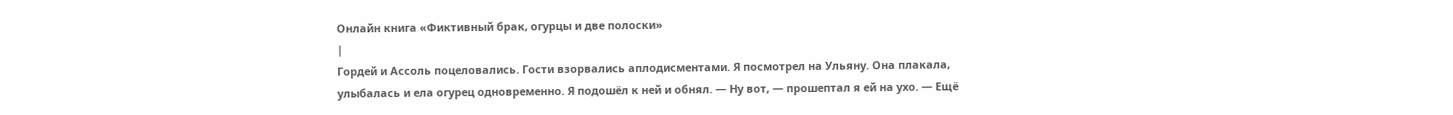Онлайн книга «Фиктивный брак, огурцы и две полоски»
|
Гордей и Ассоль поцеловались. Гости взорвались аплодисментами. Я посмотрел на Ульяну. Она плакала, улыбалась и ела огурец одновременно. Я подошёл к ней и обнял. — Ну вот, — прошептал я ей на ухо. — Ещё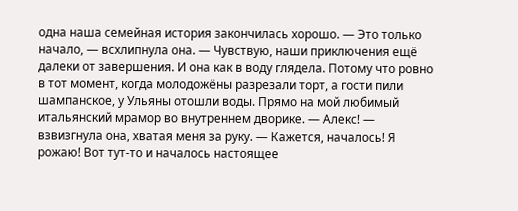одна наша семейная история закончилась хорошо. — Это только начало, — всхлипнула она. — Чувствую, наши приключения ещё далеки от завершения. И она как в воду глядела. Потому что ровно в тот момент, когда молодожёны разрезали торт, а гости пили шампанское, у Ульяны отошли воды. Прямо на мой любимый итальянский мрамор во внутреннем дворике. — Алекс! — взвизгнула она, хватая меня за руку. — Кажется, началось! Я рожаю! Вот тут-то и началось настоящее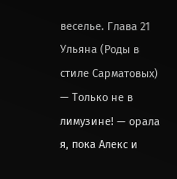веселье. Глава 21 Ульяна (Роды в стиле Сарматовых) — Только не в лимузине! — орала я, пока Алекс и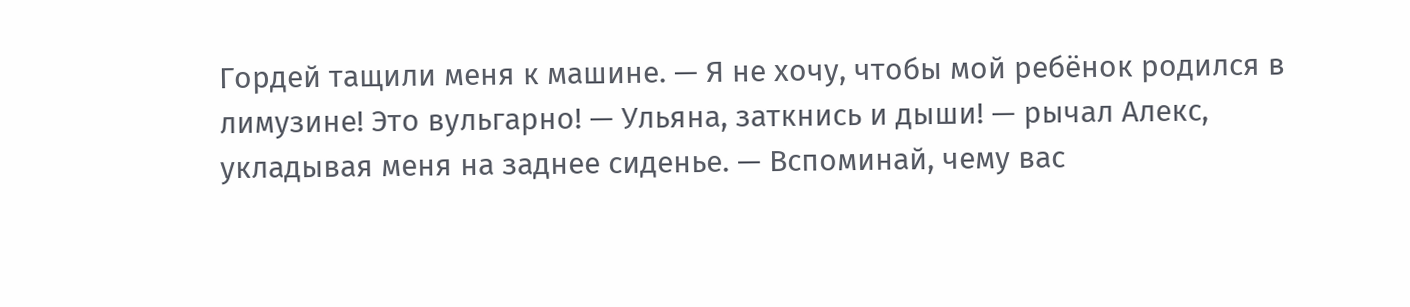Гордей тащили меня к машине. — Я не хочу, чтобы мой ребёнок родился в лимузине! Это вульгарно! — Ульяна, заткнись и дыши! — рычал Алекс, укладывая меня на заднее сиденье. — Вспоминай, чему вас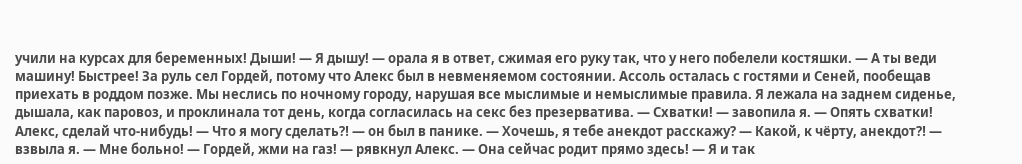учили на курсах для беременных! Дыши! — Я дышу! — орала я в ответ, сжимая его руку так, что у него побелели костяшки. — А ты веди машину! Быстрее! За руль сел Гордей, потому что Алекс был в невменяемом состоянии. Ассоль осталась с гостями и Сеней, пообещав приехать в роддом позже. Мы неслись по ночному городу, нарушая все мыслимые и немыслимые правила. Я лежала на заднем сиденье, дышала, как паровоз, и проклинала тот день, когда согласилась на секс без презерватива. — Схватки! — завопила я. — Опять схватки! Алекс, сделай что-нибудь! — Что я могу сделать⁈ — он был в панике. — Хочешь, я тебе анекдот расскажу? — Какой, к чёрту, анекдот⁈ — взвыла я. — Мне больно! — Гордей, жми на газ! — рявкнул Алекс. — Она сейчас родит прямо здесь! — Я и так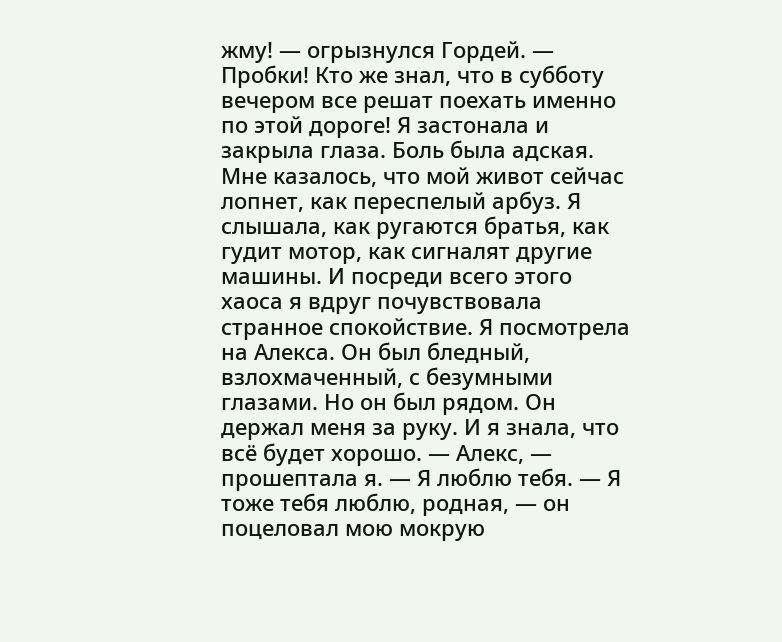жму! — огрызнулся Гордей. — Пробки! Кто же знал, что в субботу вечером все решат поехать именно по этой дороге! Я застонала и закрыла глаза. Боль была адская. Мне казалось, что мой живот сейчас лопнет, как переспелый арбуз. Я слышала, как ругаются братья, как гудит мотор, как сигналят другие машины. И посреди всего этого хаоса я вдруг почувствовала странное спокойствие. Я посмотрела на Алекса. Он был бледный, взлохмаченный, с безумными глазами. Но он был рядом. Он держал меня за руку. И я знала, что всё будет хорошо. — Алекс, — прошептала я. — Я люблю тебя. — Я тоже тебя люблю, родная, — он поцеловал мою мокрую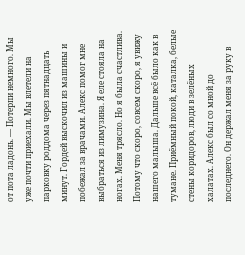от пота ладонь. — Потерпи немного. Мы уже почти приехали. Мы влетели на парковку роддома через пятнадцать минут. Гордей выскочил из машины и побежал за врачами. Алекс помог мне выбраться из лимузина. Я еле стояла на ногах. Меня трясло. Но я была счастлива. Потому что скоро, совсем скоро, я увижу нашего малыша. Дальше всё было как в тумане. Приёмный покой, каталка, белые стены коридоров, люди в зелёных халатах. Алекс был со мной до последнего. Он держал меня за руку в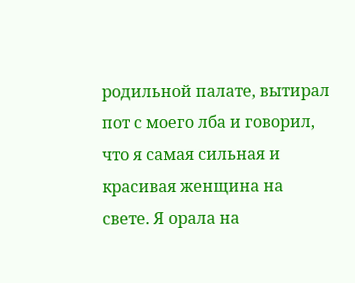родильной палате, вытирал пот с моего лба и говорил, что я самая сильная и красивая женщина на свете. Я орала на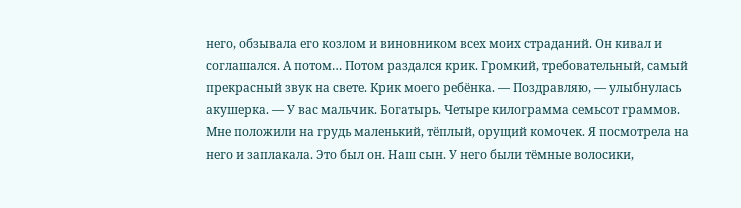него, обзывала его козлом и виновником всех моих страданий. Он кивал и соглашался. А потом… Потом раздался крик. Громкий, требовательный, самый прекрасный звук на свете. Крик моего ребёнка. — Поздравляю, — улыбнулась акушерка. — У вас мальчик. Богатырь. Четыре килограмма семьсот граммов. Мне положили на грудь маленький, тёплый, орущий комочек. Я посмотрела на него и заплакала. Это был он. Наш сын. У него были тёмные волосики,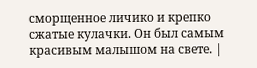сморщенное личико и крепко сжатые кулачки. Он был самым красивым малышом на свете. |